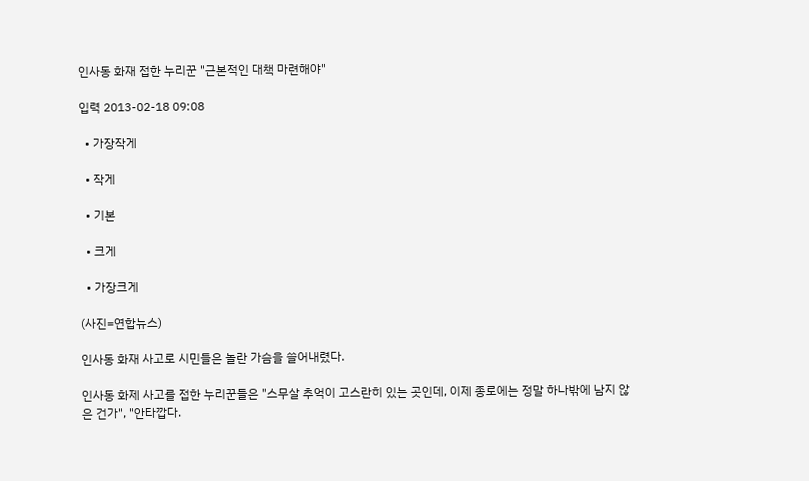인사동 화재 접한 누리꾼 "근본적인 대책 마련해야"

입력 2013-02-18 09:08

  • 가장작게

  • 작게

  • 기본

  • 크게

  • 가장크게

(사진=연합뉴스)

인사동 화재 사고로 시민들은 놀란 가슴을 쓸어내렸다.

인사동 화제 사고를 접한 누리꾼들은 "스무살 추억이 고스란히 있는 곳인데, 이제 종로에는 정말 하나밖에 남지 않은 건가", "안타깝다.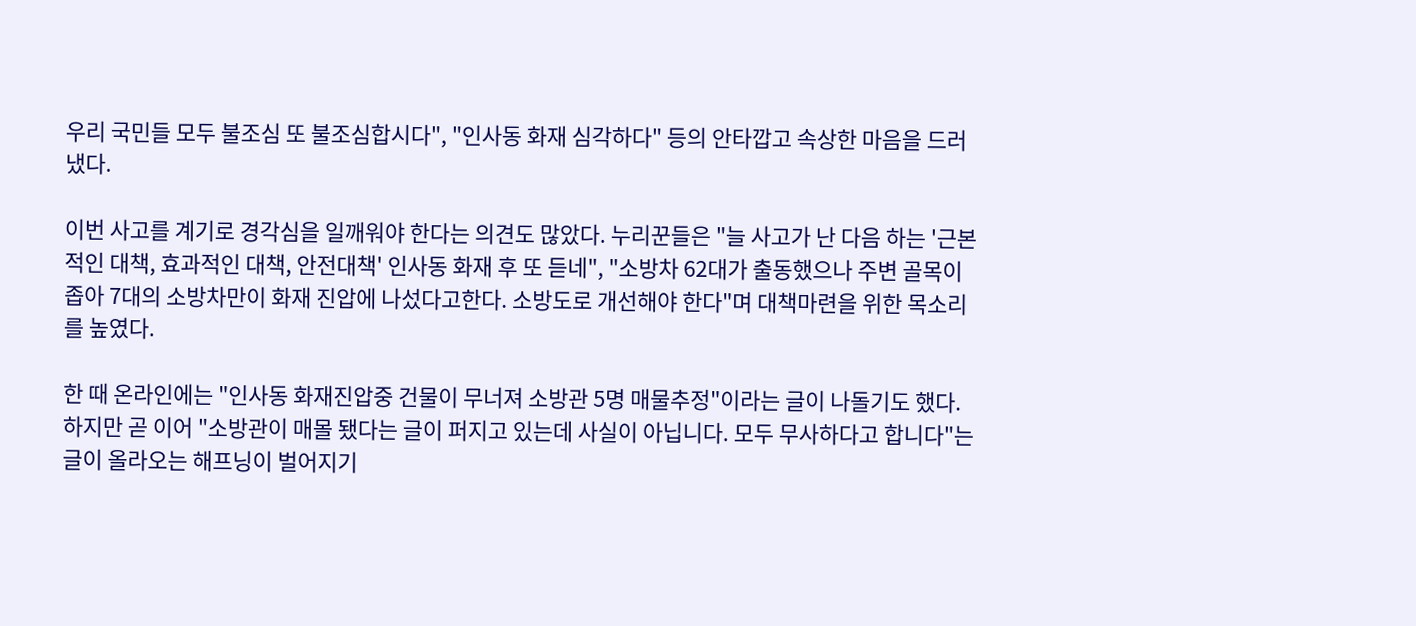우리 국민들 모두 불조심 또 불조심합시다", "인사동 화재 심각하다" 등의 안타깝고 속상한 마음을 드러냈다.

이번 사고를 계기로 경각심을 일깨워야 한다는 의견도 많았다. 누리꾼들은 "늘 사고가 난 다음 하는 '근본적인 대책, 효과적인 대책, 안전대책' 인사동 화재 후 또 듣네", "소방차 62대가 출동했으나 주변 골목이 좁아 7대의 소방차만이 화재 진압에 나섰다고한다. 소방도로 개선해야 한다"며 대책마련을 위한 목소리를 높였다.

한 때 온라인에는 "인사동 화재진압중 건물이 무너져 소방관 5명 매물추정"이라는 글이 나돌기도 했다. 하지만 곧 이어 "소방관이 매몰 됐다는 글이 퍼지고 있는데 사실이 아닙니다. 모두 무사하다고 합니다"는 글이 올라오는 해프닝이 벌어지기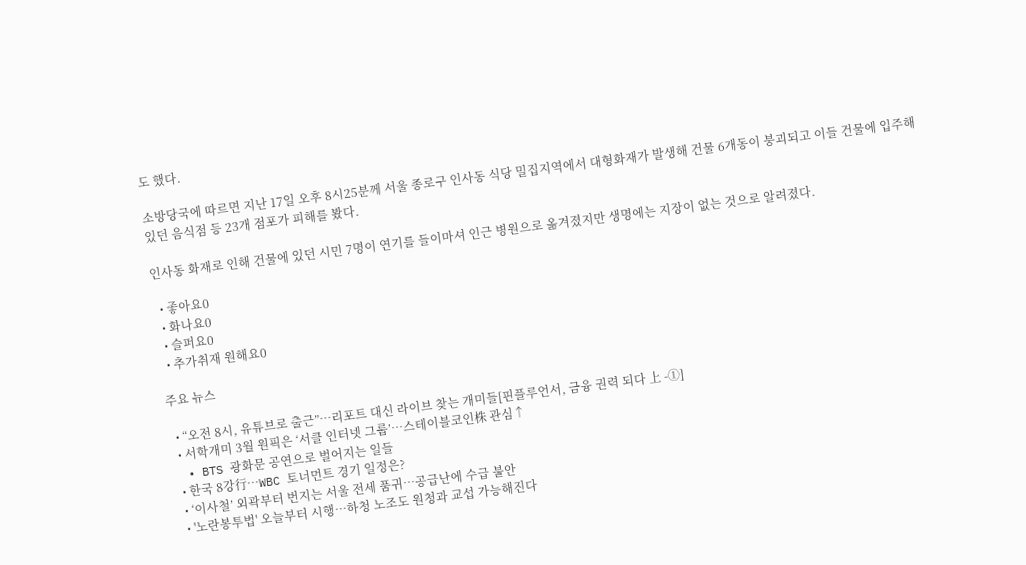도 했다.

소방당국에 따르면 지난 17일 오후 8시25분께 서울 종로구 인사동 식당 밀집지역에서 대형화재가 발생해 건물 6개동이 붕괴되고 이들 건물에 입주해 있던 음식점 등 23개 점포가 피해를 봤다.

인사동 화재로 인해 건물에 있던 시민 7명이 연기를 들이마셔 인근 병원으로 옮겨졌지만 생명에는 지장이 없는 것으로 알려졌다.

  • 좋아요0
  • 화나요0
  • 슬퍼요0
  • 추가취재 원해요0

주요 뉴스

  • “오전 8시, 유튜브로 출근”…리포트 대신 라이브 찾는 개미들[핀플루언서, 금융 권력 되다 上 -①]
  • 서학개미 3월 원픽은 ‘서클 인터넷 그룹’⋯스테이블코인株 관심↑
  • BTS 광화문 공연으로 벌어지는 일들
  • 한국 8강行…WBC 토너먼트 경기 일정은?
  • ‘이사철’ 외곽부터 번지는 서울 전세 품귀…공급난에 수급 불안
  • '노란봉투법' 오늘부터 시행⋯하청 노조도 원청과 교섭 가능해진다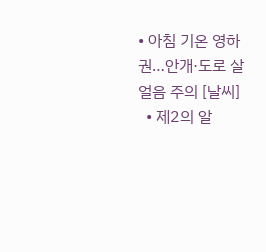• 아침 기온 영하권…안개·도로 살얼음 주의 [날씨]
  • 제2의 알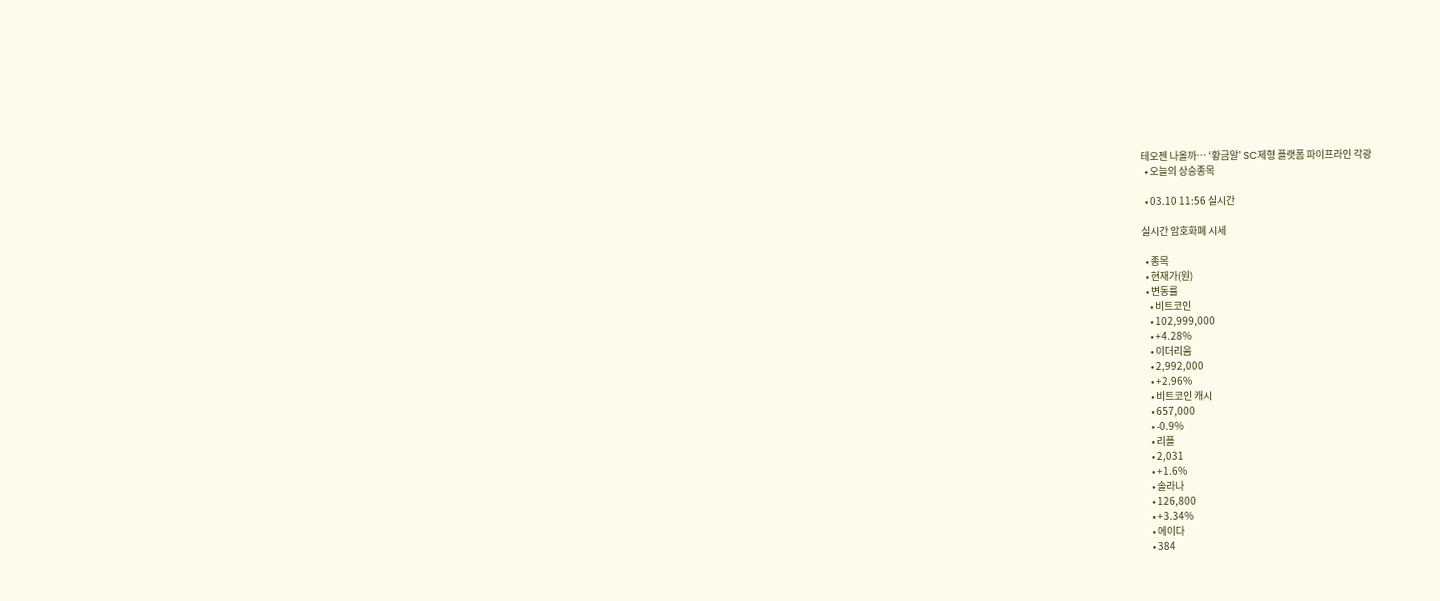테오젠 나올까… ‘황금알’ SC제형 플랫폼 파이프라인 각광
  • 오늘의 상승종목

  • 03.10 11:56 실시간

실시간 암호화폐 시세

  • 종목
  • 현재가(원)
  • 변동률
    • 비트코인
    • 102,999,000
    • +4.28%
    • 이더리움
    • 2,992,000
    • +2.96%
    • 비트코인 캐시
    • 657,000
    • -0.9%
    • 리플
    • 2,031
    • +1.6%
    • 솔라나
    • 126,800
    • +3.34%
    • 에이다
    • 384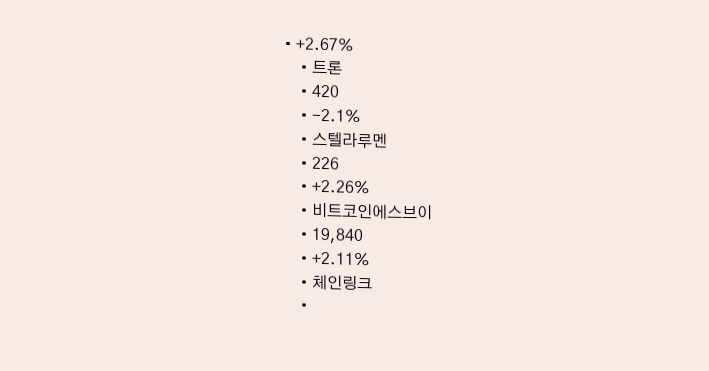• +2.67%
    • 트론
    • 420
    • -2.1%
    • 스텔라루멘
    • 226
    • +2.26%
    • 비트코인에스브이
    • 19,840
    • +2.11%
    • 체인링크
    •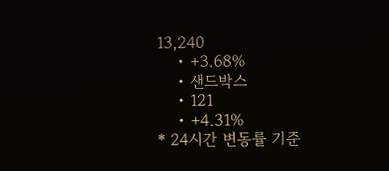13,240
    • +3.68%
    • 샌드박스
    • 121
    • +4.31%
* 24시간 변동률 기준